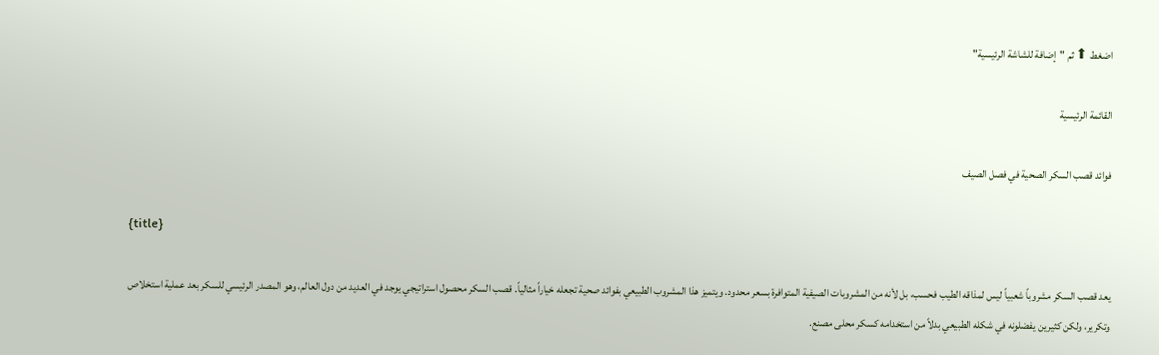اضغط ⬆ ثم "إضافة للشاشة الرئيسية"

القائمة الرئيسية

فوائد قصب السكر الصحية في فصل الصيف

{title}

يعد قصب السكر مشروباً شعبياً ليس لمذاقه الطيب فحسب، بل لأنه من المشروبات الصيفية المتوافرة بسعر محدود. ويتميز هذا المشروب الطبيعي بفوائد صحية تجعله خياراً مثالياً. قصب السكر محصول استراتيجي يوجد في العديد من دول العالم، وهو المصدر الرئيسي للسكر بعد عملية استخلاص وتكرير، ولكن كثيرين يفضلونه في شكله الطبيعي بدلاً من استخدامه كسكر محلى مصنع.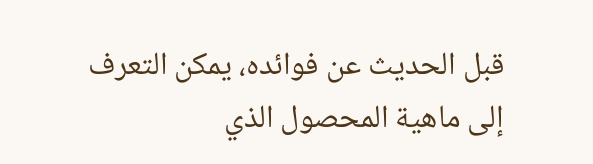قبل الحديث عن فوائده، يمكن التعرف إلى ماهية المحصول الذي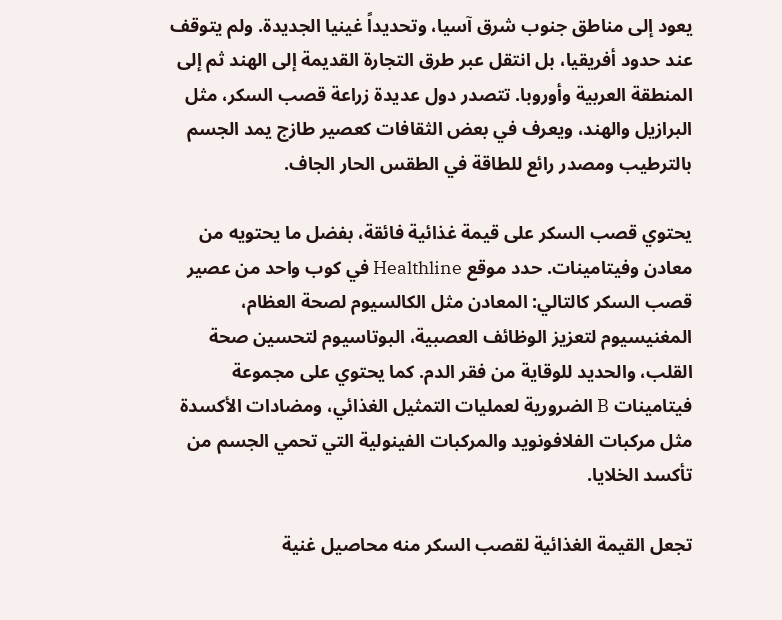يعود إلى مناطق جنوب شرق آسيا، وتحديداً غينيا الجديدة. ولم يتوقف عند حدود أفريقيا، بل انتقل عبر طرق التجارة القديمة إلى الهند ثم إلى المنطقة العربية وأوروبا. تتصدر دول عديدة زراعة قصب السكر، مثل البرازيل والهند، ويعرف في بعض الثقافات كعصير طازج يمد الجسم بالترطيب ومصدر رائع للطاقة في الطقس الحار الجاف.

يحتوي قصب السكر على قيمة غذائية فائقة، بفضل ما يحتويه من معادن وفيتامينات. حدد موقع Healthline في كوب واحد من عصير قصب السكر كالتالي: المعادن مثل الكالسيوم لصحة العظام، المغنيسيوم لتعزيز الوظائف العصبية، البوتاسيوم لتحسين صحة القلب، والحديد للوقاية من فقر الدم. كما يحتوي على مجموعة فيتامينات B الضرورية لعمليات التمثيل الغذائي، ومضادات الأكسدة مثل مركبات الفلافونويد والمركبات الفينولية التي تحمي الجسم من تأكسد الخلايا.

تجعل القيمة الغذائية لقصب السكر منه محاصيل غنية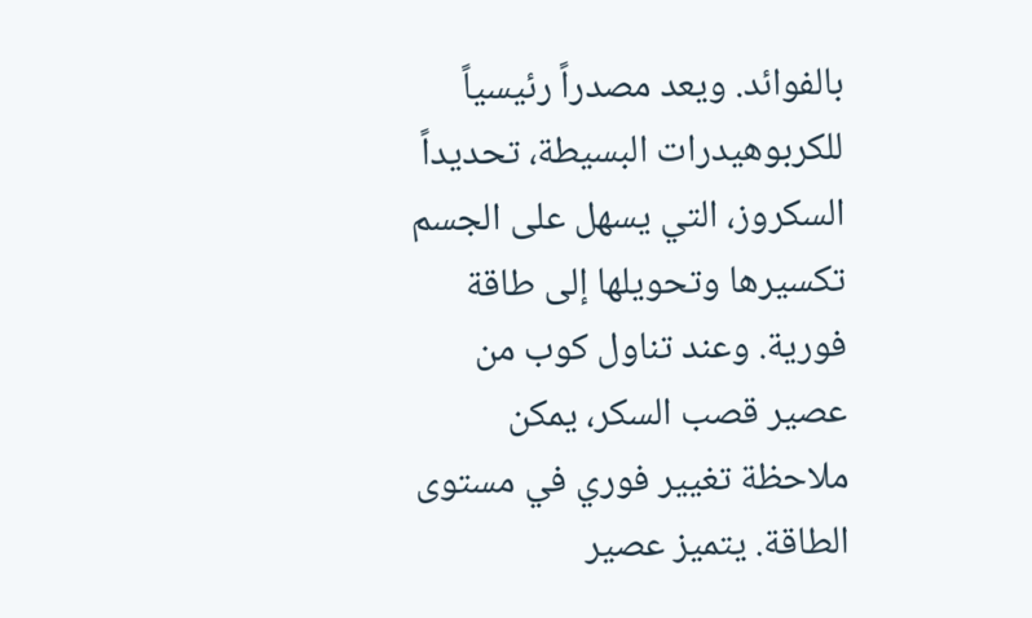بالفوائد. ويعد مصدراً رئيسياً للكربوهيدرات البسيطة، تحديداً السكروز، التي يسهل على الجسم تكسيرها وتحويلها إلى طاقة فورية. وعند تناول كوب من عصير قصب السكر، يمكن ملاحظة تغيير فوري في مستوى الطاقة. يتميز عصير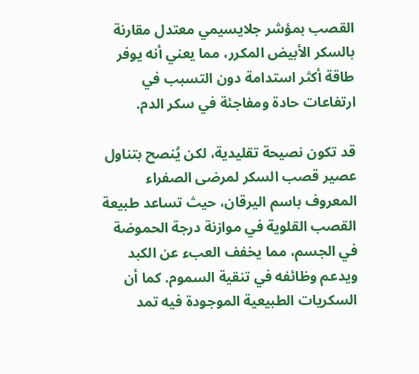القصب بمؤشر جلايسيمي معتدل مقارنة بالسكر الأبيض المكرر، مما يعني أنه يوفر طاقة أكثر استدامة دون التسبب في ارتفاعات حادة ومفاجئة في سكر الدم.

قد تكون نصيحة تقليدية، لكن يُنصح بتناول عصير قصب السكر لمرضى الصفراء المعروف باسم اليرقان، حيث تساعد طبيعة القصب القلوية في موازنة درجة الحموضة في الجسم، مما يخفف العبء عن الكبد ويدعم وظائفه في تنقية السموم. كما أن السكريات الطبيعية الموجودة فيه تمد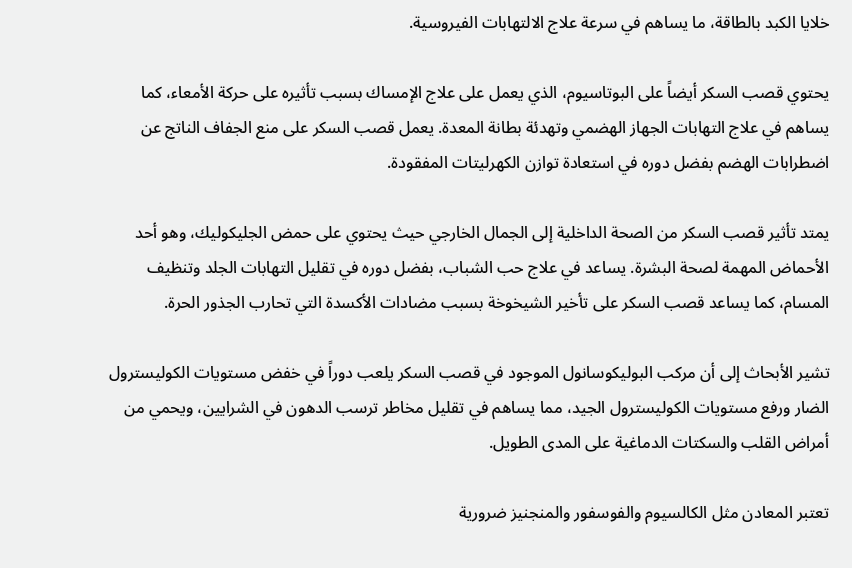خلايا الكبد بالطاقة، ما يساهم في سرعة علاج الالتهابات الفيروسية.

يحتوي قصب السكر أيضاً على البوتاسيوم، الذي يعمل على علاج الإمساك بسبب تأثيره على حركة الأمعاء، كما يساهم في علاج التهابات الجهاز الهضمي وتهدئة بطانة المعدة. يعمل قصب السكر على منع الجفاف الناتج عن اضطرابات الهضم بفضل دوره في استعادة توازن الكهرليتات المفقودة.

يمتد تأثير قصب السكر من الصحة الداخلية إلى الجمال الخارجي حيث يحتوي على حمض الجليكوليك، وهو أحد الأحماض المهمة لصحة البشرة. يساعد في علاج حب الشباب، بفضل دوره في تقليل التهابات الجلد وتنظيف المسام، كما يساعد قصب السكر على تأخير الشيخوخة بسبب مضادات الأكسدة التي تحارب الجذور الحرة.

تشير الأبحاث إلى أن مركب البوليكوسانول الموجود في قصب السكر يلعب دوراً في خفض مستويات الكوليسترول الضار ورفع مستويات الكوليسترول الجيد، مما يساهم في تقليل مخاطر ترسب الدهون في الشرايين، ويحمي من أمراض القلب والسكتات الدماغية على المدى الطويل.

تعتبر المعادن مثل الكالسيوم والفوسفور والمنجنيز ضرورية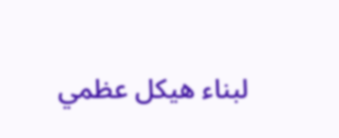لبناء هيكل عظمي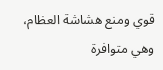قوي ومنع هشاشة العظام، وهي متوافرة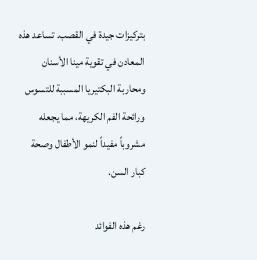بتركيزات جيدة في القصب. تساعد هذه المعادن في تقوية مينا الأسنان ومحاربة البكتيريا المسببة للتسوس ورائحة الفم الكريهة، مما يجعله مشروباً مفيداً لنمو الأطفال وصحة كبار السن.

رغم هذه الفوائد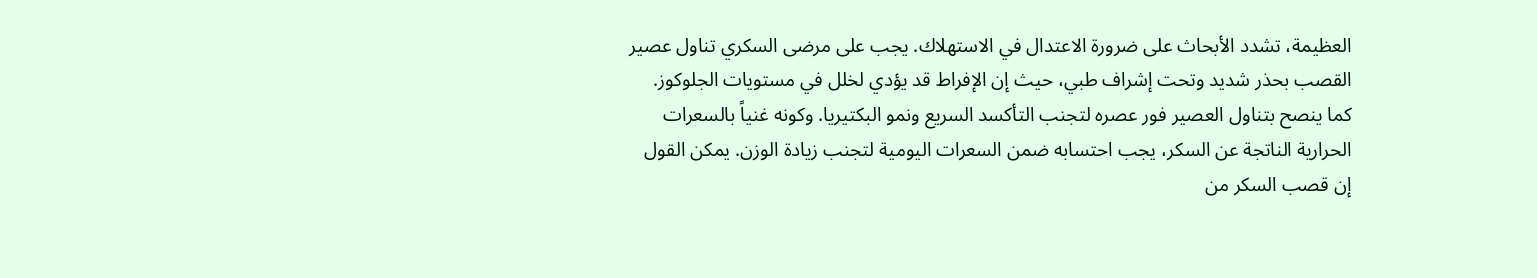العظيمة، تشدد الأبحاث على ضرورة الاعتدال في الاستهلاك. يجب على مرضى السكري تناول عصير القصب بحذر شديد وتحت إشراف طبي، حيث إن الإفراط قد يؤدي لخلل في مستويات الجلوكوز. كما ينصح بتناول العصير فور عصره لتجنب التأكسد السريع ونمو البكتيريا. وكونه غنياً بالسعرات الحرارية الناتجة عن السكر، يجب احتسابه ضمن السعرات اليومية لتجنب زيادة الوزن. يمكن القول إن قصب السكر من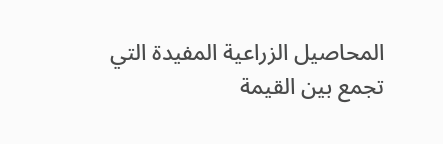المحاصيل الزراعية المفيدة التي تجمع بين القيمة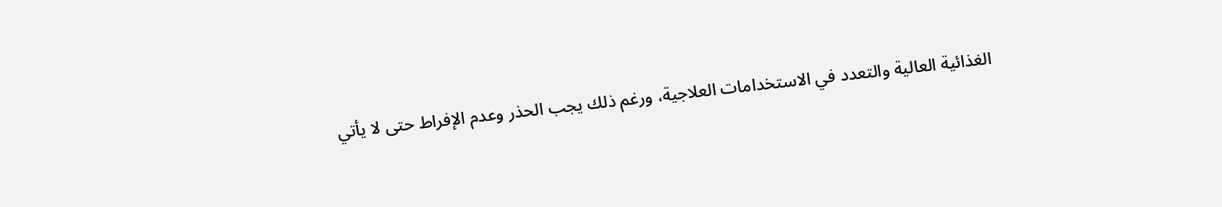الغذائية العالية والتعدد في الاستخدامات العلاجية، ورغم ذلك يجب الحذر وعدم الإفراط حتى لا يأتي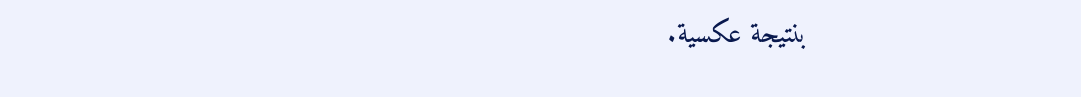بنتيجة عكسية.